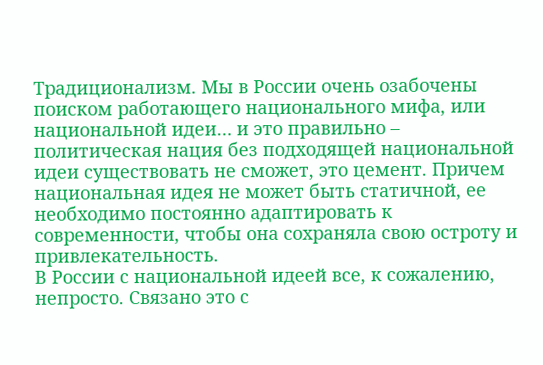Традиционализм. Мы в России очень озабочены поиском работающего национального мифа, или национальной идеи… и это правильно – политическая нация без подходящей национальной идеи существовать не сможет, это цемент. Причем национальная идея не может быть статичной, ее необходимо постоянно адаптировать к современности, чтобы она сохраняла свою остроту и привлекательность.
В России с национальной идеей все, к сожалению, непросто. Связано это с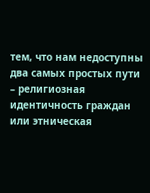тем, что нам недоступны два самых простых пути – религиозная идентичность граждан или этническая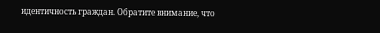идентичность граждан. Обратите внимание, что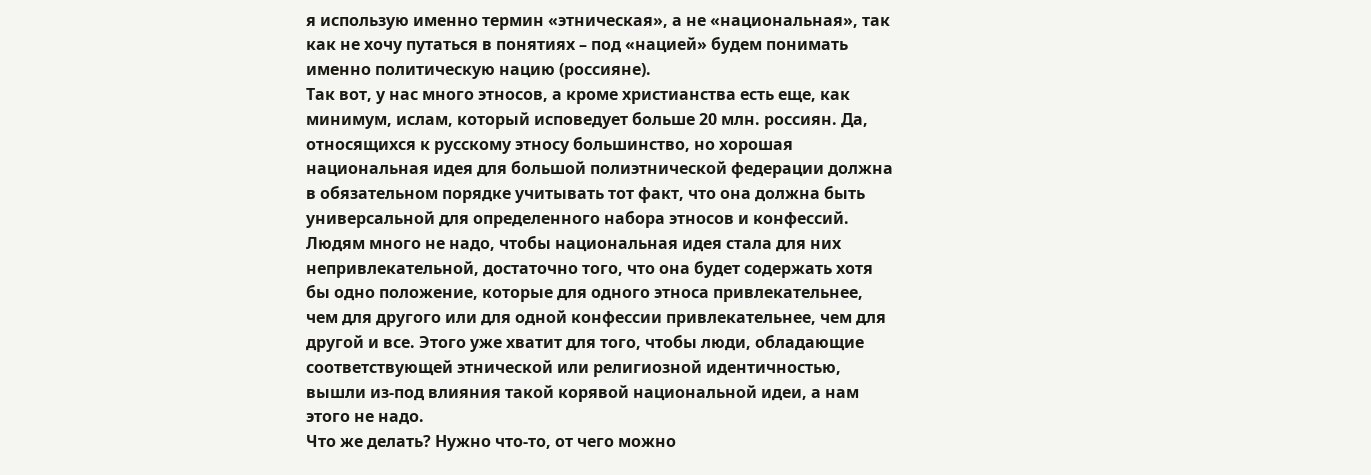я использую именно термин «этническая», а не «национальная», так как не хочу путаться в понятиях – под «нацией» будем понимать именно политическую нацию (россияне).
Так вот, у нас много этносов, а кроме христианства есть еще, как минимум, ислам, который исповедует больше 20 млн. россиян. Да, относящихся к русскому этносу большинство, но хорошая национальная идея для большой полиэтнической федерации должна в обязательном порядке учитывать тот факт, что она должна быть универсальной для определенного набора этносов и конфессий.
Людям много не надо, чтобы национальная идея стала для них непривлекательной, достаточно того, что она будет содержать хотя бы одно положение, которые для одного этноса привлекательнее, чем для другого или для одной конфессии привлекательнее, чем для другой и все. Этого уже хватит для того, чтобы люди, обладающие соответствующей этнической или религиозной идентичностью, вышли из-под влияния такой корявой национальной идеи, а нам этого не надо.
Что же делать? Нужно что-то, от чего можно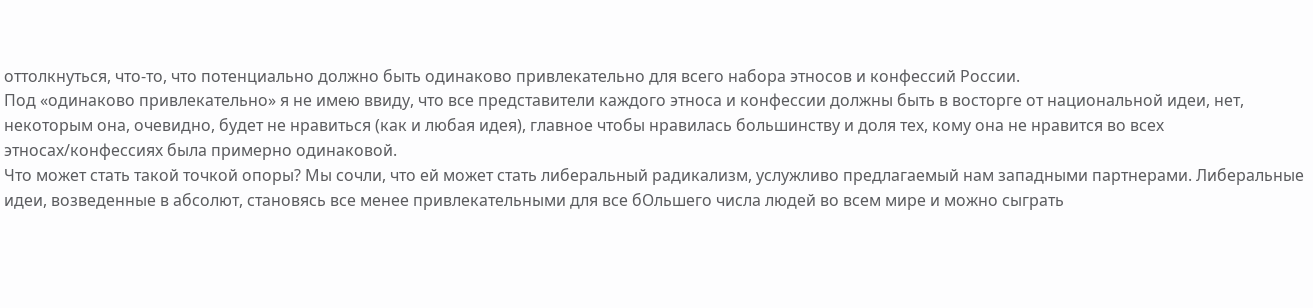оттолкнуться, что-то, что потенциально должно быть одинаково привлекательно для всего набора этносов и конфессий России.
Под «одинаково привлекательно» я не имею ввиду, что все представители каждого этноса и конфессии должны быть в восторге от национальной идеи, нет, некоторым она, очевидно, будет не нравиться (как и любая идея), главное чтобы нравилась большинству и доля тех, кому она не нравится во всех этносах/конфессиях была примерно одинаковой.
Что может стать такой точкой опоры? Мы сочли, что ей может стать либеральный радикализм, услужливо предлагаемый нам западными партнерами. Либеральные идеи, возведенные в абсолют, становясь все менее привлекательными для все бОльшего числа людей во всем мире и можно сыграть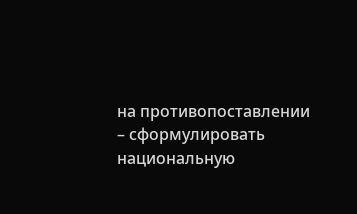на противопоставлении – сформулировать национальную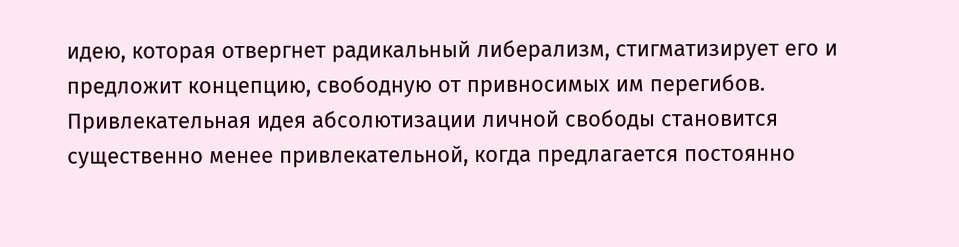идею, которая отвергнет радикальный либерализм, стигматизирует его и предложит концепцию, свободную от привносимых им перегибов. Привлекательная идея абсолютизации личной свободы становится существенно менее привлекательной, когда предлагается постоянно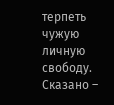терпеть чужую личную свободу.
Сказано –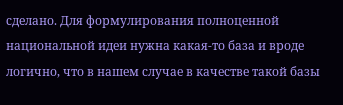сделано. Для формулирования полноценной национальной идеи нужна какая-то база и вроде логично, что в нашем случае в качестве такой базы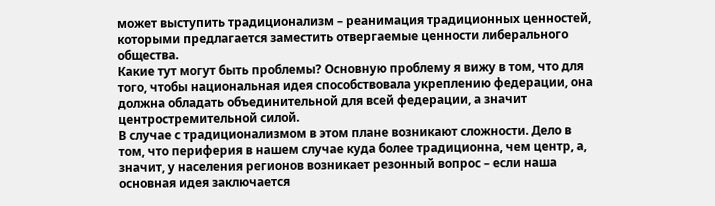может выступить традиционализм – реанимация традиционных ценностей, которыми предлагается заместить отвергаемые ценности либерального общества.
Какие тут могут быть проблемы? Основную проблему я вижу в том, что для того, чтобы национальная идея способствовала укреплению федерации, она должна обладать объединительной для всей федерации, а значит центростремительной силой.
В случае с традиционализмом в этом плане возникают сложности. Дело в том, что периферия в нашем случае куда более традиционна, чем центр, а, значит, у населения регионов возникает резонный вопрос – если наша основная идея заключается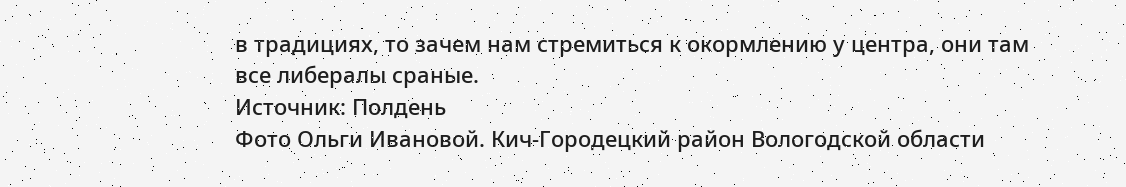в традициях, то зачем нам стремиться к окормлению у центра, они там все либералы сраные.
Источник: Полдень
Фото Ольги Ивановой. Кич-Городецкий район Вологодской области